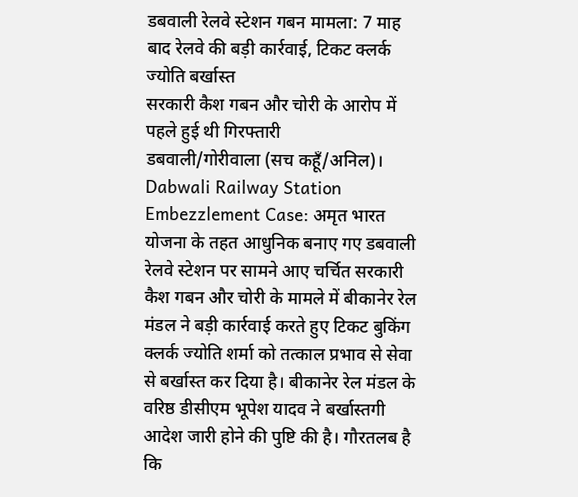डबवाली रेलवे स्टेशन गबन मामला: 7 माह बाद रेलवे की बड़ी कार्रवाई, टिकट क्लर्क ज्योति बर्खास्त
सरकारी कैश गबन और चोरी के आरोप में पहले हुई थी गिरफ्तारी
डबवाली/गोरीवाला (सच कहूँ/अनिल)। Dabwali Railway Station Embezzlement Case: अमृत भारत योजना के तहत आधुनिक बनाए गए डबवाली रेलवे स्टेशन पर सामने आए चर्चित सरकारी कैश गबन और चोरी के मामले में बीकानेर रेल मंडल ने बड़ी कार्रवाई करते हुए टिकट बुकिंग क्लर्क ज्योति शर्मा को तत्काल प्रभाव से सेवा से बर्खास्त कर दिया है। बीकानेर रेल मंडल के वरिष्ठ डीसीएम भूपेश यादव ने बर्खास्तगी आदेश जारी होने की पुष्टि की है। गौरतलब है कि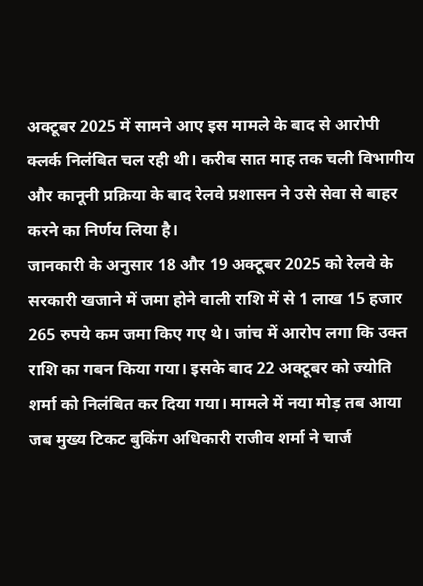अक्टूबर 2025 में सामने आए इस मामले के बाद से आरोपी क्लर्क निलंबित चल रही थी। करीब सात माह तक चली विभागीय और कानूनी प्रक्रिया के बाद रेलवे प्रशासन ने उसे सेवा से बाहर करने का निर्णय लिया है।
जानकारी के अनुसार 18 और 19 अक्टूबर 2025 को रेलवे के सरकारी खजाने में जमा होने वाली राशि में से 1 लाख 15 हजार 265 रुपये कम जमा किए गए थे। जांच में आरोप लगा कि उक्त राशि का गबन किया गया। इसके बाद 22 अक्टूबर को ज्योति शर्मा को निलंबित कर दिया गया। मामले में नया मोड़ तब आया जब मुख्य टिकट बुकिंग अधिकारी राजीव शर्मा ने चार्ज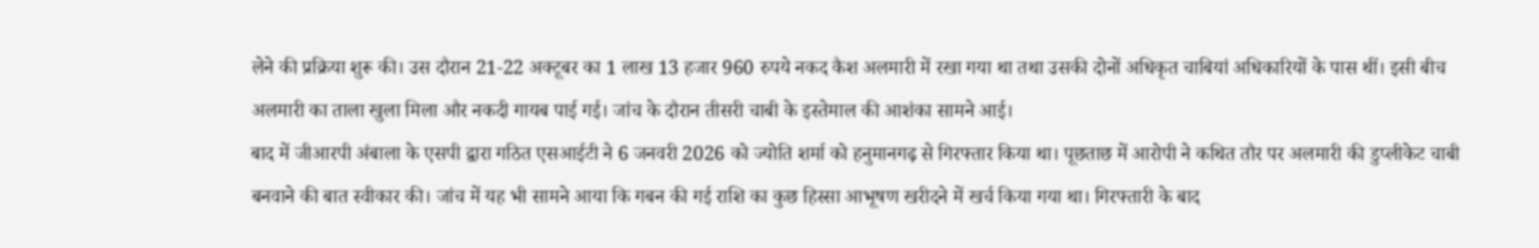लेने की प्रक्रिया शुरू की। उस दौरान 21-22 अक्टूबर का 1 लाख 13 हजार 960 रुपये नकद कैश अलमारी में रखा गया था तथा उसकी दोनों अधिकृत चाबियां अधिकारियों के पास थीं। इसी बीच अलमारी का ताला खुला मिला और नकदी गायब पाई गई। जांच के दौरान तीसरी चाबी के इस्तेमाल की आशंका सामने आई।
बाद में जीआरपी अंबाला के एसपी द्वारा गठित एसआईटी ने 6 जनवरी 2026 को ज्योति शर्मा को हनुमानगढ़ से गिरफ्तार किया था। पूछताछ में आरोपी ने कथित तौर पर अलमारी की डुप्लीकेट चाबी बनवाने की बात स्वीकार की। जांच में यह भी सामने आया कि गबन की गई राशि का कुछ हिस्सा आभूषण खरीदने में खर्च किया गया था। गिरफ्तारी के बाद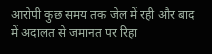आरोपी कुछ समय तक जेल में रही और बाद में अदालत से जमानत पर रिहा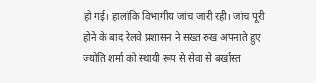हो गई। हालांकि विभागीय जांच जारी रही। जांच पूरी होने के बाद रेलवे प्रशासन ने सख्त रुख अपनाते हुए ज्योति शर्मा को स्थायी रूप से सेवा से बर्खास्त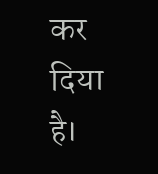कर दिया है।